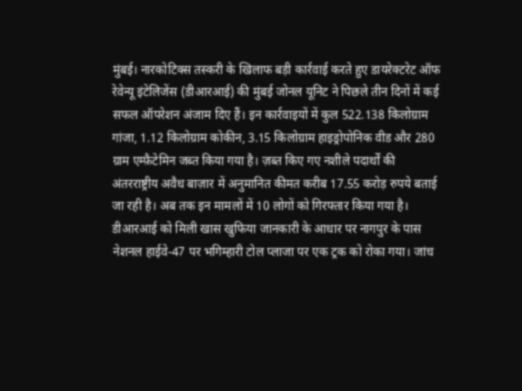मुंबई। नारकोटिक्स तस्करी के खिलाफ बड़ी कार्रवाई करते हुए डायरेक्टरेट ऑफ रेवेन्यू इंटेलिजेंस (डीआरआई) की मुंबई जोनल यूनिट ने पिछले तीन दिनों में कई सफल ऑपरेशन अंजाम दिए हैं। इन कार्रवाइयों में कुल 522.138 किलोग्राम गांजा, 1.12 किलोग्राम कोकीन, 3.15 किलोग्राम हाइड्रोपोनिक वीड और 280 ग्राम एम्फ़ैटेमिन जब्त किया गया है। ज़ब्त किए गए नशीले पदार्थों की अंतरराष्ट्रीय अवैध बाज़ार में अनुमानित कीमत करीब 17.55 करोड़ रुपये बताई जा रही है। अब तक इन मामलों में 10 लोगों को गिरफ्तार किया गया है। डीआरआई को मिली खास खुफिया जानकारी के आधार पर नागपुर के पास नेशनल हाईवे-47 पर भगिम्हारी टोल प्लाजा पर एक ट्रक को रोका गया। जांच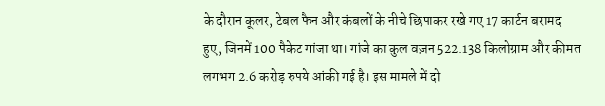के दौरान कूलर, टेबल फैन और कंबलों के नीचे छिपाकर रखे गए 17 कार्टन बरामद हुए, जिनमें 100 पैकेट गांजा था। गांजे का कुल वज़न 522.138 किलोग्राम और कीमत लगभग 2.6 करोड़ रुपये आंकी गई है। इस मामले में दो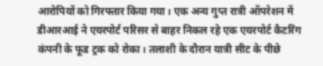आरोपियों को गिरफ्तार किया गया। एक अन्य गुप्त रात्री ऑपरेशन में डीआरआई ने एयरपोर्ट परिसर से बाहर निकल रहे एक एयरपोर्ट कैटरिंग कंपनी के फूड ट्रक को रोका। तलाशी के दौरान यात्री सीट के पीछे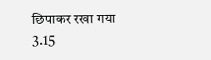छिपाकर रखा गया 3.15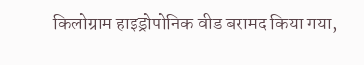किलोग्राम हाइड्रोपोनिक वीड बरामद किया गया,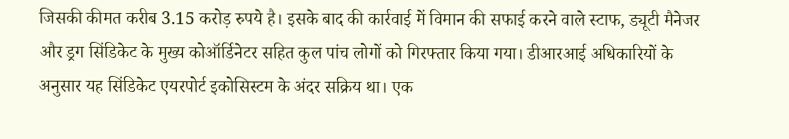जिसकी कीमत करीब 3.15 करोड़ रुपये है। इसके बाद की कार्रवाई में विमान की सफाई करने वाले स्टाफ, ड्यूटी मैनेजर और ड्रग सिंडिकेट के मुख्य कोऑर्डिनेटर सहित कुल पांच लोगों को गिरफ्तार किया गया। डीआरआई अधिकारियों के अनुसार यह सिंडिकेट एयरपोर्ट इकोसिस्टम के अंदर सक्रिय था। एक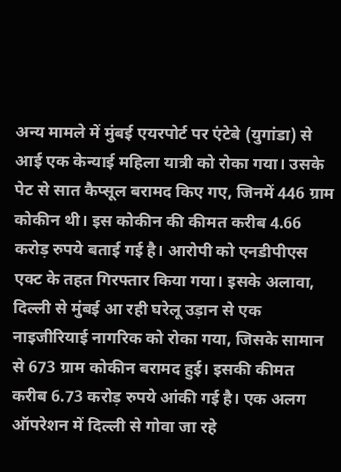अन्य मामले में मुंबई एयरपोर्ट पर एंटेबे (युगांडा) से आई एक केन्याई महिला यात्री को रोका गया। उसके पेट से सात कैप्सूल बरामद किए गए, जिनमें 446 ग्राम कोकीन थी। इस कोकीन की कीमत करीब 4.66 करोड़ रुपये बताई गई है। आरोपी को एनडीपीएस एक्ट के तहत गिरफ्तार किया गया। इसके अलावा, दिल्ली से मुंबई आ रही घरेलू उड़ान से एक नाइजीरियाई नागरिक को रोका गया, जिसके सामान से 673 ग्राम कोकीन बरामद हुई। इसकी कीमत करीब 6.73 करोड़ रुपये आंकी गई है। एक अलग ऑपरेशन में दिल्ली से गोवा जा रहे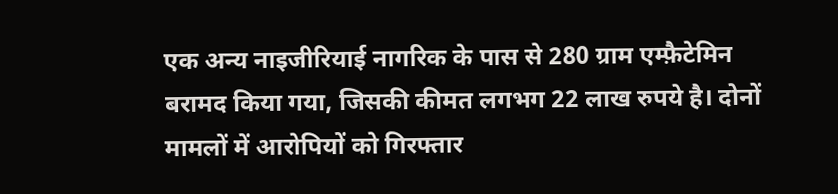एक अन्य नाइजीरियाई नागरिक के पास से 280 ग्राम एम्फ़ैटेमिन बरामद किया गया, जिसकी कीमत लगभग 22 लाख रुपये है। दोनों मामलों में आरोपियों को गिरफ्तार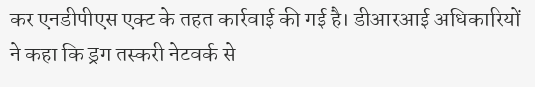कर एनडीपीएस एक्ट के तहत कार्रवाई की गई है। डीआरआई अधिकारियों ने कहा कि ड्रग तस्करी नेटवर्क से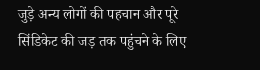जुड़े अन्य लोगों की पहचान और पूरे सिंडिकेट की जड़ तक पहुंचने के लिए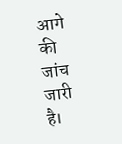आगे की जांच जारी है।